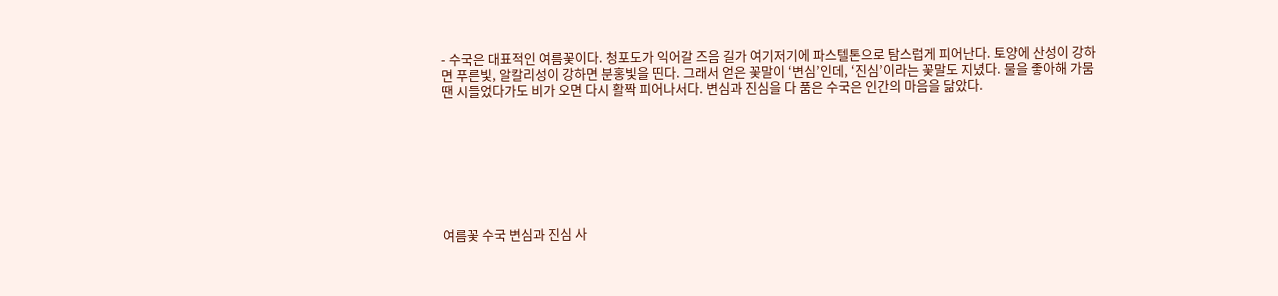- 수국은 대표적인 여름꽃이다. 청포도가 익어갈 즈음 길가 여기저기에 파스텔톤으로 탐스럽게 피어난다. 토양에 산성이 강하면 푸른빛, 알칼리성이 강하면 분홍빛을 띤다. 그래서 얻은 꽃말이 ‘변심’인데, ‘진심’이라는 꽃말도 지녔다. 물을 좋아해 가뭄 땐 시들었다가도 비가 오면 다시 활짝 피어나서다. 변심과 진심을 다 품은 수국은 인간의 마음을 닮았다.








여름꽃 수국 변심과 진심 사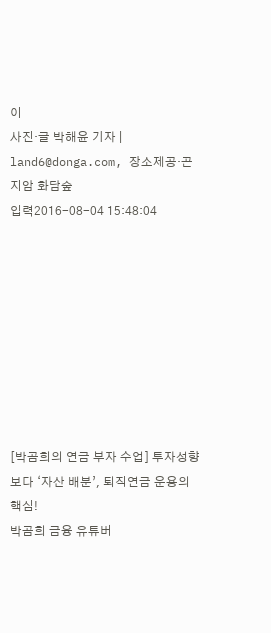이
사진·글 박해윤 기자 | land6@donga.com, 장소제공·곤지암 화담숲
입력2016-08-04 15:48:04









[박곰희의 연금 부자 수업] 투자성향보다 ‘자산 배분’, 퇴직연금 운용의 핵심!
박곰희 금융 유튜버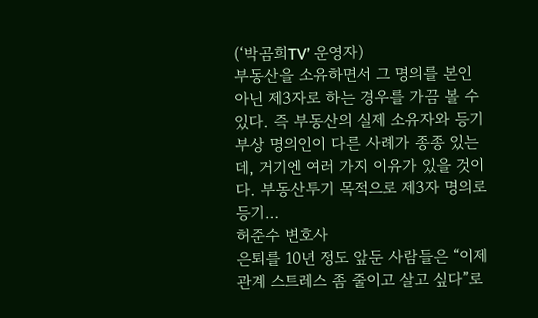(‘박곰희TV’ 운영자)
부동산을 소유하면서 그 명의를 본인 아닌 제3자로 하는 경우를 가끔 볼 수 있다. 즉 부동산의 실제 소유자와 등기부상 명의인이 다른 사례가 종종 있는데, 거기엔 여러 가지 이유가 있을 것이다. 부동산투기 목적으로 제3자 명의로 등기…
허준수 변호사
은퇴를 10년 정도 앞둔 사람들은 “이제 관계 스트레스 좀 줄이고 살고 싶다”로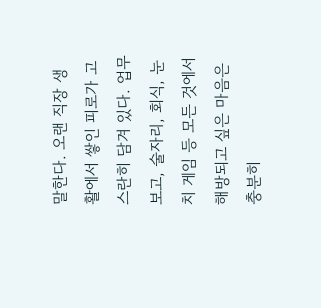말한다. 오랜 직장 생활에서 쌓인 피로가 고스란히 담겨 있다. 업무 보고, 술자리, 회식, 눈치 게임 등 모든 것에서 해방되고 싶은 마음은 충분히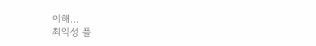이해…
최익성 플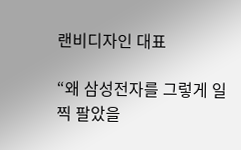랜비디자인 대표

“왜 삼성전자를 그렇게 일찍 팔았을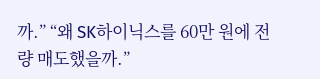까.” “왜 SK하이닉스를 60만 원에 전량 매도했을까.”